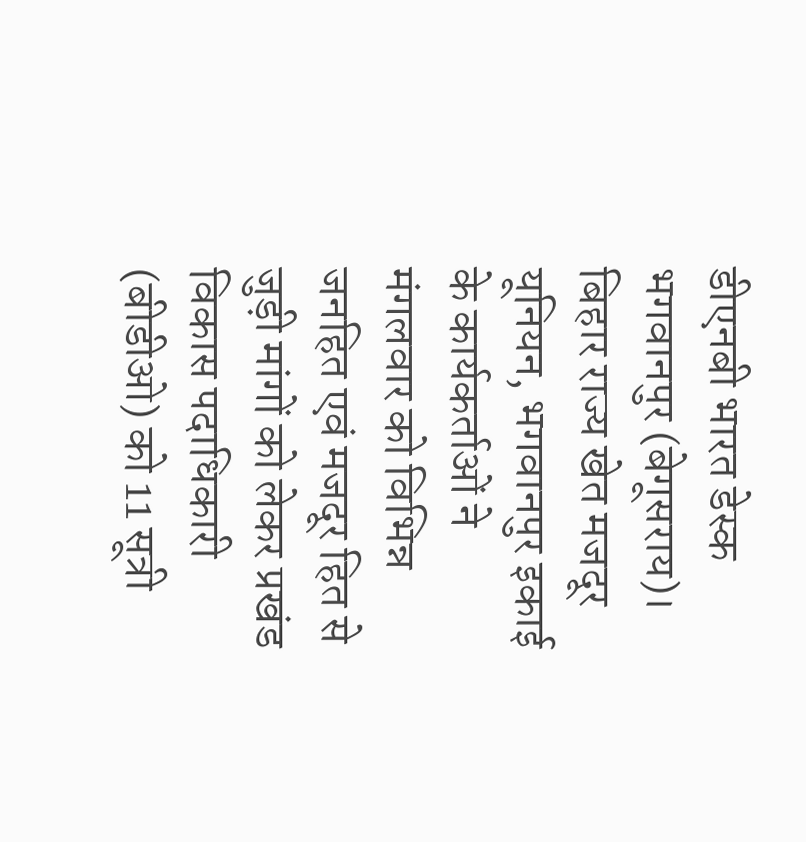डीएनबी भारत डेस्क
भगवानपुर (बेगूसराय)। बिहार राज्य खेत मजदूर यूनियन, भगवानपुर इकाई के कार्यकर्ताओं ने मंगलवार को विभिन्न जनहित एवं मजदूर हित से जुड़ी मांगों को लेकर प्रखंड विकास पदाधिकारी (बीडीओ) को 11 सूत्री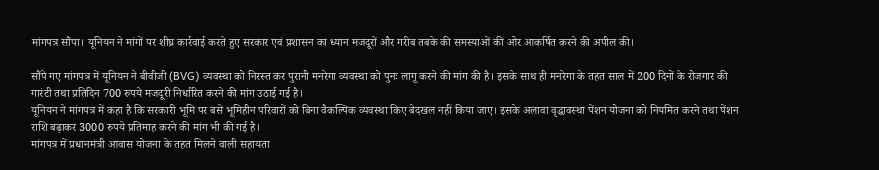मांगपत्र सौंपा। यूनियन ने मांगों पर शीघ्र कार्रवाई करते हुए सरकार एवं प्रशासन का ध्यान मजदूरों और गरीब तबके की समस्याओं की ओर आकर्षित करने की अपील की।

सौंपे गए मांगपत्र में यूनियन ने बीवीजी (BVG) व्यवस्था को निरस्त कर पुरानी मनरेगा व्यवस्था को पुनः लागू करने की मांग की है। इसके साथ ही मनरेगा के तहत साल में 200 दिनों के रोजगार की गारंटी तथा प्रतिदिन 700 रुपये मजदूरी निर्धारित करने की मांग उठाई गई है।
यूनियन ने मांगपत्र में कहा है कि सरकारी भूमि पर बसे भूमिहीन परिवारों को बिना वैकल्पिक व्यवस्था किए बेदखल नहीं किया जाए। इसके अलावा वृद्धावस्था पेंशन योजना को नियमित करने तथा पेंशन राशि बढ़ाकर 3000 रुपये प्रतिमाह करने की मांग भी की गई है।
मांगपत्र में प्रधानमंत्री आवास योजना के तहत मिलने वाली सहायता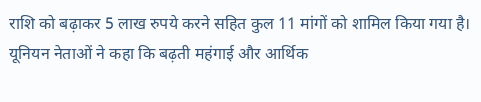राशि को बढ़ाकर 5 लाख रुपये करने सहित कुल 11 मांगों को शामिल किया गया है।
यूनियन नेताओं ने कहा कि बढ़ती महंगाई और आर्थिक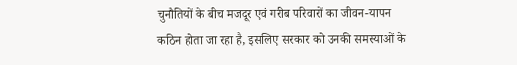चुनौतियों के बीच मजदूर एवं गरीब परिवारों का जीवन-यापन कठिन होता जा रहा है, इसलिए सरकार को उनकी समस्याओं के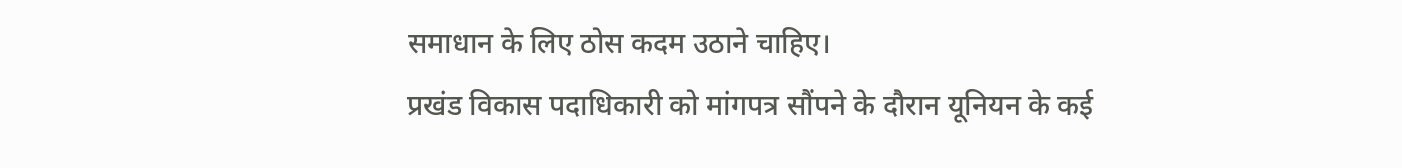समाधान के लिए ठोस कदम उठाने चाहिए।
प्रखंड विकास पदाधिकारी को मांगपत्र सौंपने के दौरान यूनियन के कई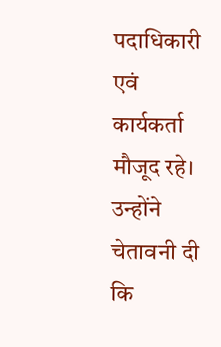पदाधिकारी एवं कार्यकर्ता मौजूद रहे। उन्होंने चेतावनी दी कि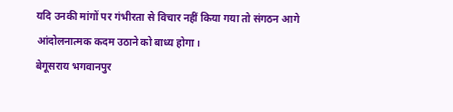यदि उनकी मांगों पर गंभीरता से विचार नहीं किया गया तो संगठन आगे आंदोलनात्मक कदम उठाने को बाध्य होगा।
बेगूसराय भगवानपुर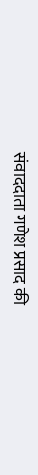संवाददाता गणेश प्रसाद की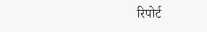रिपोर्ट